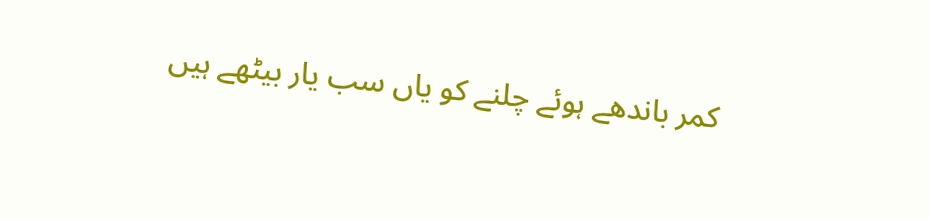کمر باندھے ہوئے چلنے کو یاں سب یار بیٹھے ہیں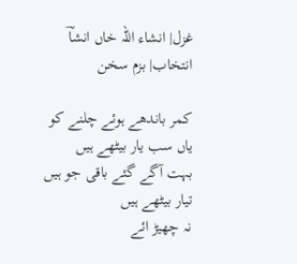غزل| انشاء اللہ خاں انشاؔ انتخاب| بزم سخن

کمر باندھے ہوئے چلنے کو یاں سب یار بیٹھے ہیں
بہت آگے گئے باقی جو ہیں تیار بیٹھے ہیں
نہ چھیڑ ائے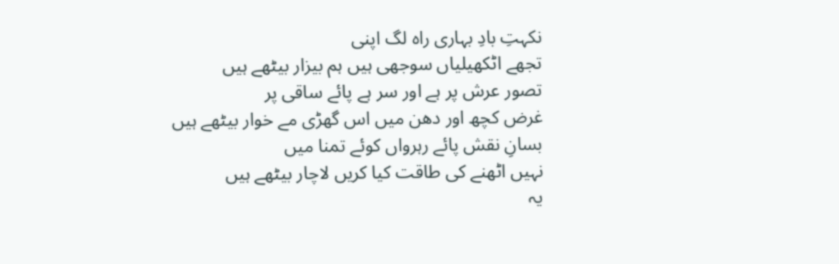نکہتِ بادِ بہاری راہ لگ اپنی
تجھے اٹکھیلیاں سوجھی ہیں ہم بیزار بیٹھے ہیں
تصور عرش پر ہے اور سر ہے پائے ساقی پر
غرض کچھ اور دھن میں اس گھڑی مے خوار بیٹھے ہیں
بسانِ نقش پائے رہرواں کوئے تمنا میں
نہیں اٹھنے کی طاقت کیا کریں لاچار بیٹھے ہیں
یہ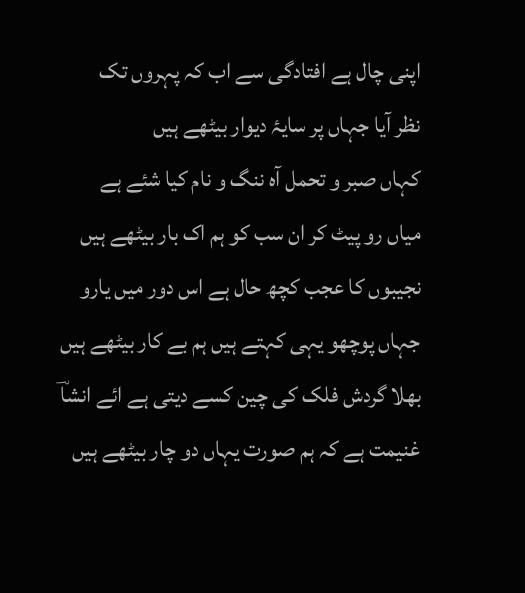اپنی چال ہے افتادگی سے اب کہ پہروں تک
نظر آیا جہاں پر سایۂ دیوار بیٹھے ہیں
کہاں صبر و تحمل آہ ننگ و نام کیا شئے ہے
میاں رو پیٹ کر ان سب کو ہم اک بار بیٹھے ہیں
نجیبوں کا عجب کچھ حال ہے اس دور میں یارو
جہاں پوچھو یہی کہتے ہیں ہم بے کار بیٹھے ہیں
بھلا گردش فلک کی چین کسے دیتی ہے ائے انشاؔ
غنیمت ہے کہ ہم صورت یہاں دو چار بیٹھے ہیں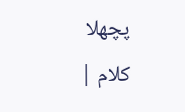پچھلا کلام |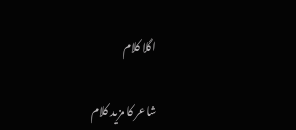اگلا کلام

شاعر کا مزید کلام